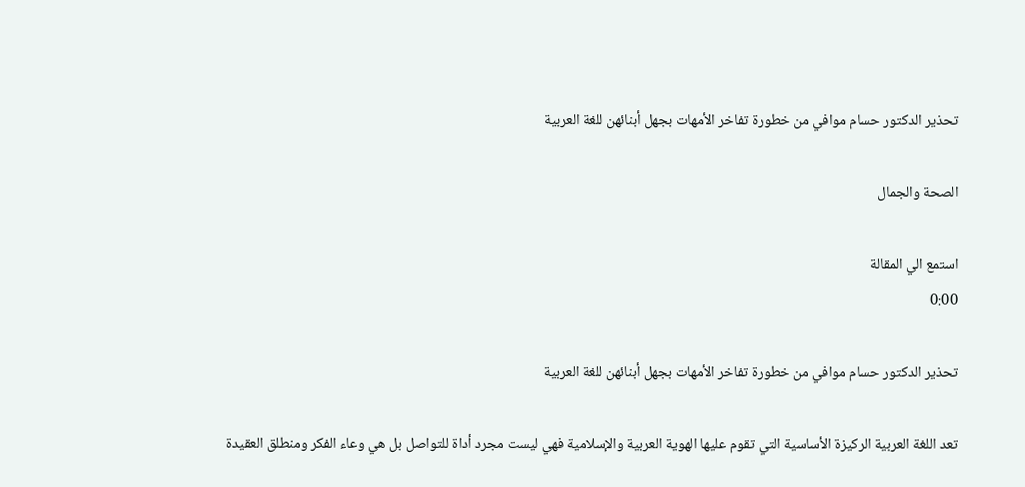تحذير الدكتور حسام موافي من خطورة تفاخر الأمهات بجهل أبنائهن للغة العربية

الصحة والجمال

استمع الي المقالة
0:00

تحذير الدكتور حسام موافي من خطورة تفاخر الأمهات بجهل أبنائهن للغة العربية

تعد اللغة العربية الركيزة الأساسية التي تقوم عليها الهوية العربية والإسلامية فهي ليست مجرد أداة للتواصل بل هي وعاء الفكر ومنطلق العقيدة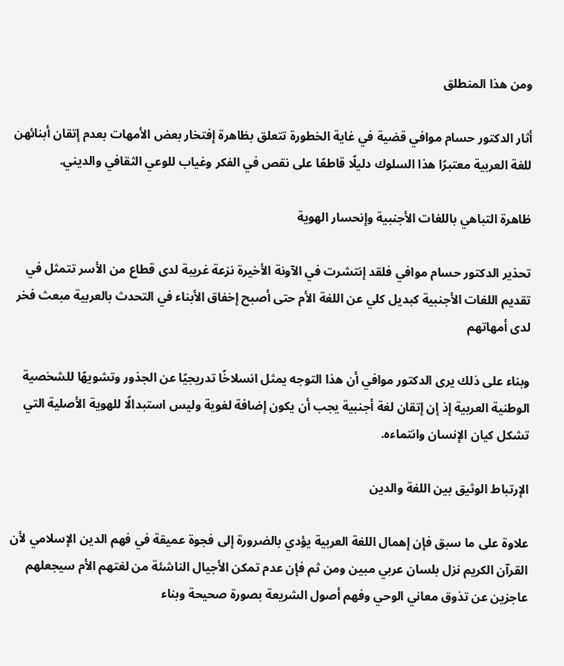ومن هذا المنطلق

أثار الدكتور حسام موافي قضية في غاية الخطورة تتعلق بظاهرة إفتخار بعض الأمهات بعدم إتقان أبنائهن للغة العربية معتبرًا هذا السلوك دليلًا قاطعًا على نقص في الفكر وغياب للوعي الثقافي والديني.

ظاهرة التباهي باللغات الأجنبية وإنحسار الهوية

تحذير الدكتور حسام موافي فلقد إنتشرت في الآونة الأخيرة نزعة غريبة لدى قطاع من الأسر تتمثل في تقديم اللغات الأجنبية كبديل كلي عن اللغة الأم حتى أصبح إخفاق الأبناء في التحدث بالعربية مبعث فخر لدى أمهاتهم

وبناء على ذلك يرى الدكتور موافي أن هذا التوجه يمثل انسلاخًا تدريجيًا عن الجذور وتشويهًا للشخصية الوطنية العربية إذ إن إتقان لغة أجنبية يجب أن يكون إضافة لغوية وليس استبدالًا للهوية الأصلية التي تشكل كيان الإنسان وانتماءه.

الإرتباط الوثيق بين اللغة والدين

علاوة على ما سبق فإن إهمال اللغة العربية يؤدي بالضرورة إلى فجوة عميقة في فهم الدين الإسلامي لأن القرآن الكريم نزل بلسان عربي مبين ومن ثم فإن عدم تمكن الأجيال الناشئة من لغتهم الأم سيجعلهم عاجزين عن تذوق معاني الوحي وفهم أصول الشريعة بصورة صحيحة وبناء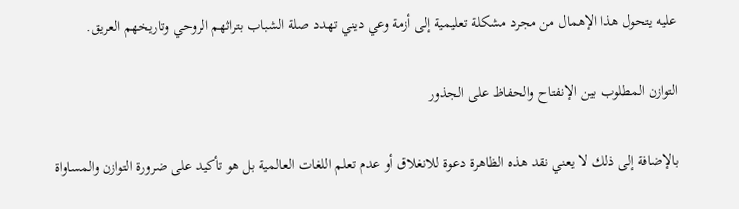عليه يتحول هذا الإهمال من مجرد مشكلة تعليمية إلى أزمة وعي ديني تهدد صلة الشباب بتراثهم الروحي وتاريخهم العريق.

التوازن المطلوب بين الإنفتاح والحفاظ على الجذور

بالإضافة إلى ذلك لا يعني نقد هذه الظاهرة دعوة للانغلاق أو عدم تعلم اللغات العالمية بل هو تأكيد على ضرورة التوازن والمساواة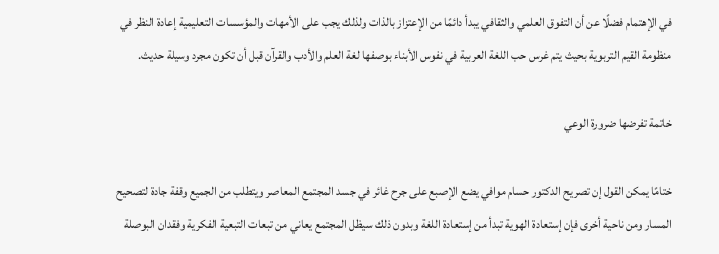في الإهتمام فضلًا عن أن التفوق العلمي والثقافي يبدأ دائمًا من الإعتزاز بالذات ولذلك يجب على الأمهات والمؤسسات التعليمية إعادة النظر في منظومة القيم التربوية بحيث يتم غرس حب اللغة العربية في نفوس الأبناء بوصفها لغة العلم والأدب والقرآن قبل أن تكون مجرد وسيلة حديث.

خاتمة تفرضها ضرورة الوعي

ختامًا يمكن القول إن تصريح الدكتور حسام موافي يضع الإصبع على جرح غائر في جسد المجتمع المعاصر ويتطلب من الجميع وقفة جادة لتصحيح المسار ومن ناحية أخرى فإن إستعادة الهوية تبدأ من إستعادة اللغة وبدون ذلك سيظل المجتمع يعاني من تبعات التبعية الفكرية وفقدان البوصلة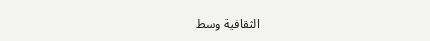الثقافية وسط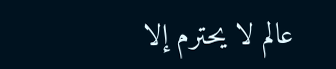عالم لا يحترم إلا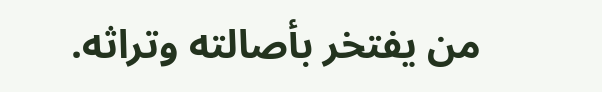من يفتخر بأصالته وتراثه.